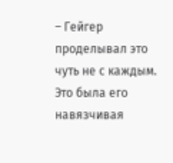– Гейгер проделывал это чуть не с каждым.
Это была его навязчивая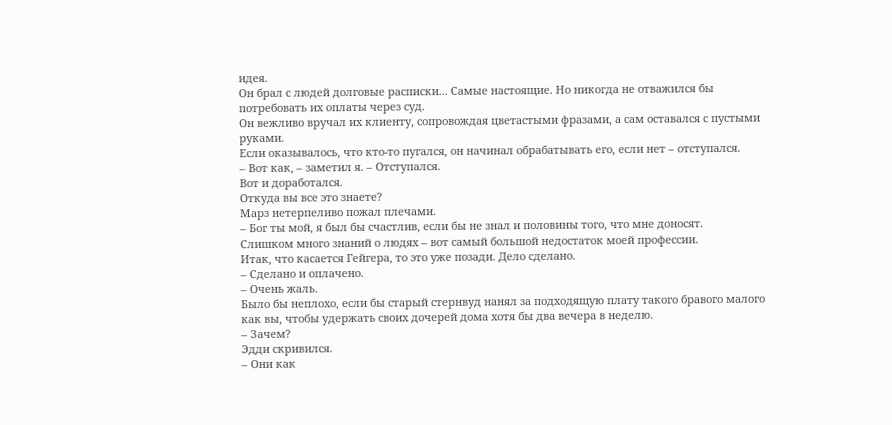идея.
Он брал с людей долговые расписки... Самые настоящие. Но никогда не отважился бы потребовать их оплаты через суд.
Он вежливо вручал их клиенту, сопровождая цветастыми фразами, а сам оставался с пустыми руками.
Если оказывалось, что кто-то пугался, он начинал обрабатывать его, если нет – отступался.
– Вот как, – заметил я. – Отступался.
Вот и доработался.
Откуда вы все это знаете?
Марз нетерпеливо пожал плечами.
– Бог ты мой, я был бы счастлив, если бы не знал и половины того, что мне доносят.
Слишком много знаний о людях – вот самый большой недостаток моей профессии.
Итак, что касается Гейгера, то это уже позади. Дело сделано.
– Сделано и оплачено.
– Очень жаль.
Было бы неплохо, если бы старый стернвуд нанял за подходящую плату такого бравого малого как вы, чтобы удержать своих дочерей дома хотя бы два вечера в неделю.
– Зачем?
Эдди скривился.
– Они как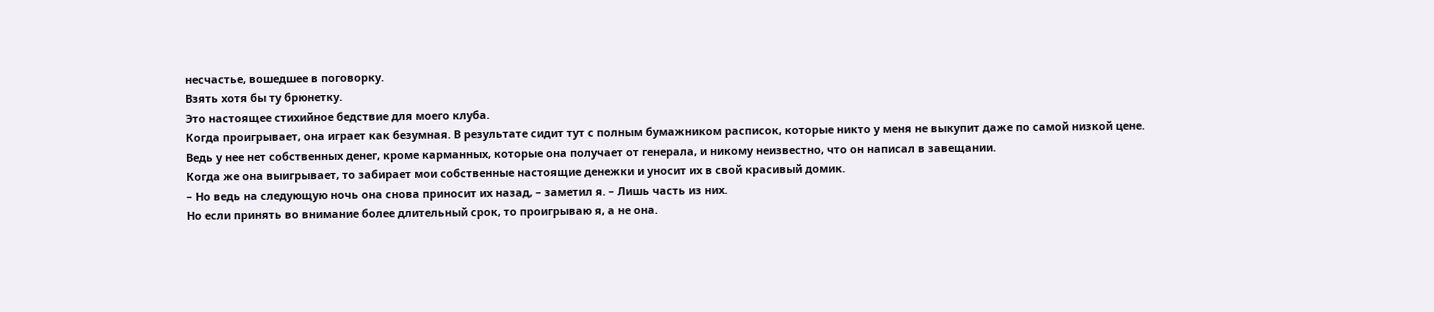несчастье, вошедшее в поговорку.
Взять хотя бы ту брюнетку.
Это настоящее стихийное бедствие для моего клуба.
Когда проигрывает, она играет как безумная. В результате сидит тут с полным бумажником расписок, которые никто у меня не выкупит даже по самой низкой цене.
Ведь у нее нет собственных денег, кроме карманных, которые она получает от генерала, и никому неизвестно, что он написал в завещании.
Когда же она выигрывает, то забирает мои собственные настоящие денежки и уносит их в свой красивый домик.
– Но ведь на следующую ночь она снова приносит их назад, – заметил я. – Лишь часть из них.
Но если принять во внимание более длительный срок, то проигрываю я, а не она.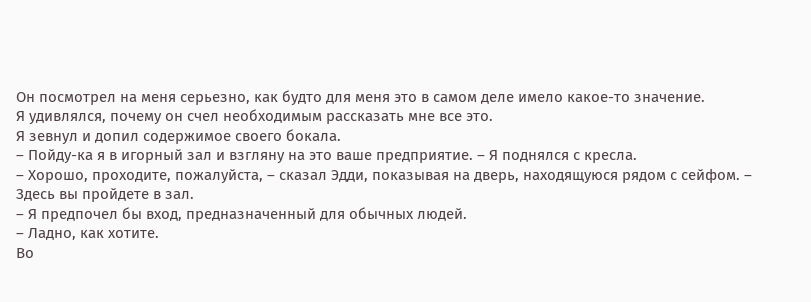Он посмотрел на меня серьезно, как будто для меня это в самом деле имело какое-то значение.
Я удивлялся, почему он счел необходимым рассказать мне все это.
Я зевнул и допил содержимое своего бокала.
– Пойду-ка я в игорный зал и взгляну на это ваше предприятие. – Я поднялся с кресла.
– Хорошо, проходите, пожалуйста, – сказал Эдди, показывая на дверь, находящуюся рядом с сейфом. – Здесь вы пройдете в зал.
– Я предпочел бы вход, предназначенный для обычных людей.
– Ладно, как хотите.
Во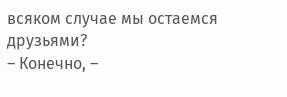всяком случае мы остаемся друзьями?
– Конечно, –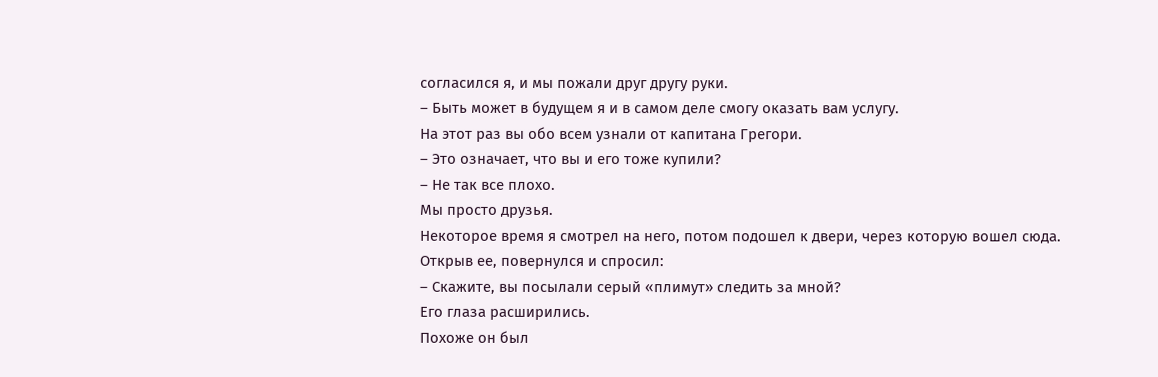согласился я, и мы пожали друг другу руки.
– Быть может в будущем я и в самом деле смогу оказать вам услугу.
На этот раз вы обо всем узнали от капитана Грегори.
– Это означает, что вы и его тоже купили?
– Не так все плохо.
Мы просто друзья.
Некоторое время я смотрел на него, потом подошел к двери, через которую вошел сюда.
Открыв ее, повернулся и спросил:
– Скажите, вы посылали серый «плимут» следить за мной?
Его глаза расширились.
Похоже он был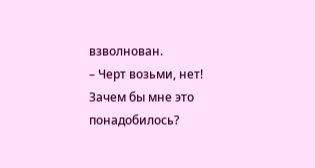взволнован.
– Черт возьми, нет!
Зачем бы мне это понадобилось?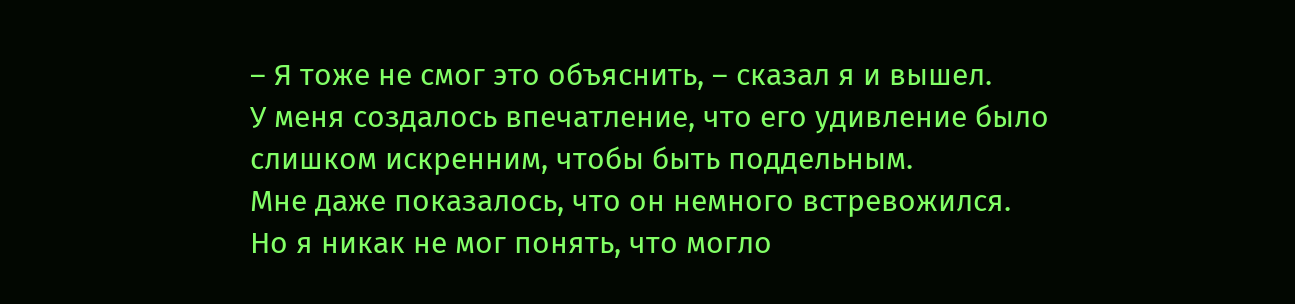– Я тоже не смог это объяснить, – сказал я и вышел.
У меня создалось впечатление, что его удивление было слишком искренним, чтобы быть поддельным.
Мне даже показалось, что он немного встревожился.
Но я никак не мог понять, что могло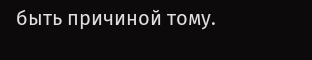быть причиной тому.